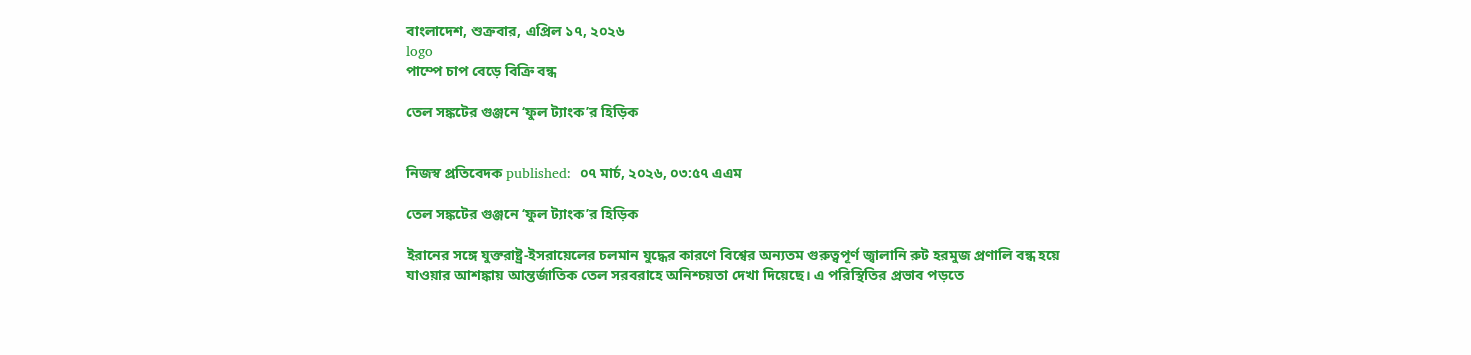বাংলাদেশ, শুক্রবার, এপ্রিল ১৭, ২০২৬
logo
পাম্পে চাপ বেড়ে বিক্রি বন্ধ

তেল সঙ্কটের গুঞ্জনে ‘ফুল ট্যাংক’র হিড়িক


নিজস্ব প্রতিবেদক published:  ০৭ মার্চ, ২০২৬, ০৩:৫৭ এএম

তেল সঙ্কটের গুঞ্জনে ‘ফুল ট্যাংক’র হিড়িক

ইরানের সঙ্গে যুক্তরাষ্ট্র-ইসরায়েলের চলমান যুদ্ধের কারণে বিশ্বের অন্যতম গুরুত্বপূর্ণ জ্বালানি রুট হরমুজ প্রণালি বন্ধ হয়ে যাওয়ার আশঙ্কায় আন্তর্জাতিক তেল সরবরাহে অনিশ্চয়তা দেখা দিয়েছে। এ পরিস্থিতির প্রভাব পড়তে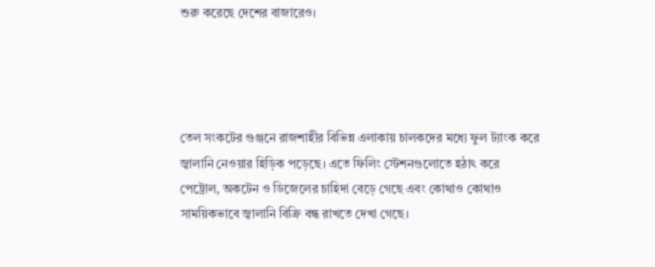শুরু করেছে দেশের বাজারেও।




তেল সংকটের গুঞ্জনে রাজশাহীর বিভিন্ন এলাকায় চালকদের মধ্যে ফুল ট্যাংক করে জ্বালানি নেওয়ার হিড়িক পড়েছে। এতে ফিলিং স্টেশনগুলোতে হঠাৎ করে পেট্রোল, অকটেন ও ডিজেলের চাহিদা বেড়ে গেছে এবং কোথাও কোথাও সাময়িকভাবে জ্বালানি বিক্রি বন্ধ রাখতে দেখা গেছে।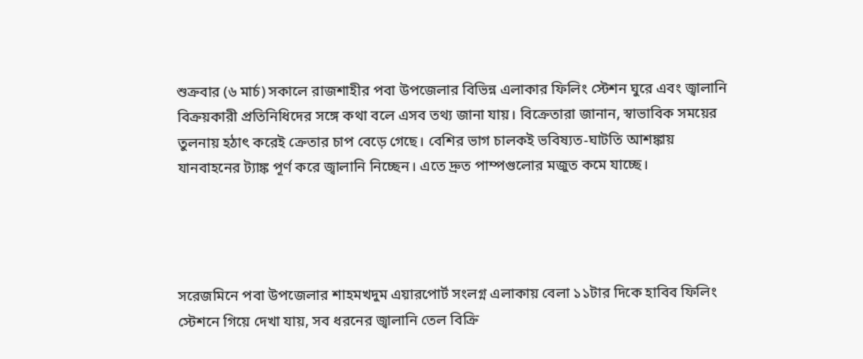শুক্রবার (৬ মার্চ) সকালে রাজশাহীর পবা উপজেলার বিভিন্ন এলাকার ফিলিং স্টেশন ঘুরে এবং জ্বালানি বিক্রয়কারী প্রতিনিধিদের সঙ্গে কথা বলে এসব তথ্য জানা যায়। বিক্রেতারা জানান, স্বাভাবিক সময়ের তুলনায় হঠাৎ করেই ক্রেতার চাপ বেড়ে গেছে। বেশির ভাগ চালকই ভবিষ্যত-ঘাটতি আশঙ্কায় যানবাহনের ট্যাঙ্ক পূর্ণ করে জ্বালানি নিচ্ছেন। এতে দ্রুত পাম্পগুলোর মজুত কমে যাচ্ছে।




সরেজমিনে পবা উপজেলার শাহমখদুম এয়ারপোর্ট সংলগ্ন এলাকায় বেলা ১১টার দিকে হাবিব ফিলিং স্টেশনে গিয়ে দেখা যায়, সব ধরনের জ্বালানি তেল বিক্রি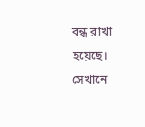বন্ধ রাখা হয়েছে। সেখানে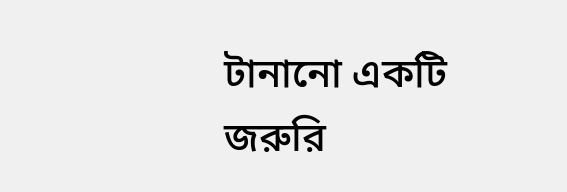টানানো একটি জরুরি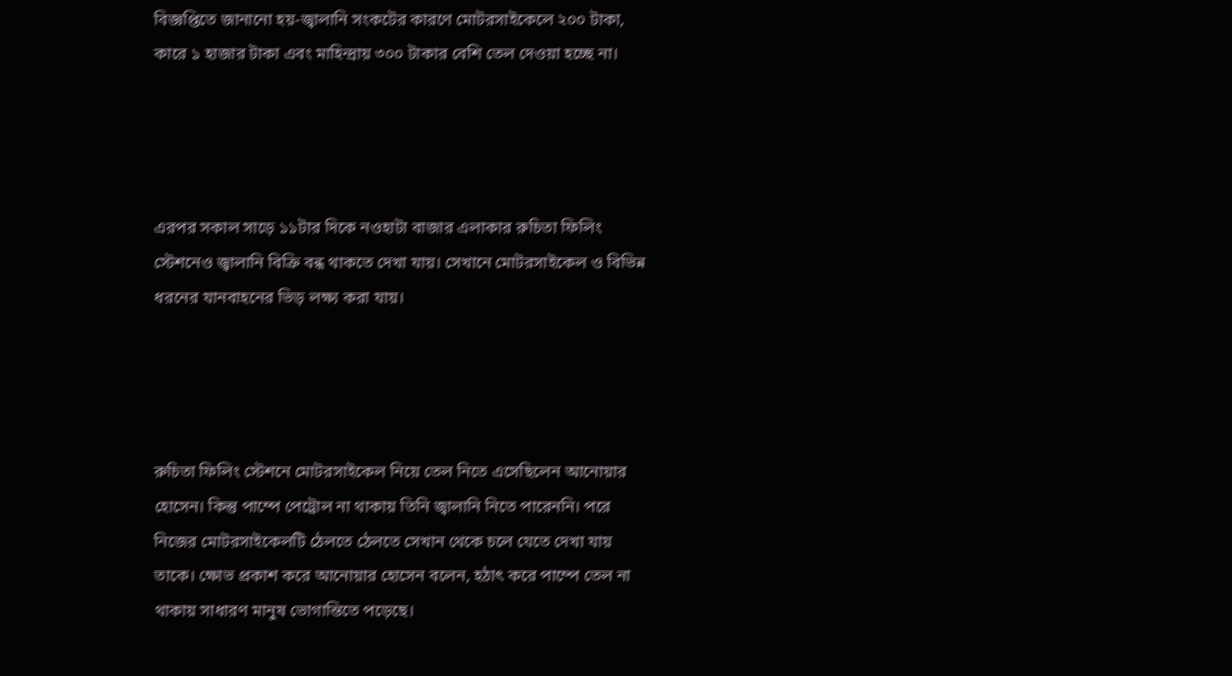বিজ্ঞপ্তিতে জানানো হয়-জ্বালানি সংকটের কারণে মোটরসাইকেলে ২০০ টাকা, কারে ১ হাজার টাকা এবং মাহিন্দ্রায় ৩০০ টাকার বেশি তেল দেওয়া হচ্ছে না।




এরপর সকাল সাড়ে ১১টার দিকে নওহাটা বাজার এলাকার রুচিতা ফিলিং স্টেশনেও জ্বালানি বিক্রি বন্ধ থাকতে দেখা যায়। সেখানে মোটরসাইকেল ও বিভিন্ন ধরনের যানবাহনের ভিড় লক্ষ্য করা যায়।




রুচিতা ফিলিং স্টেশনে মোটরসাইকেল নিয়ে তেল নিতে এসেছিলেন আনোয়ার হোসেন। কিন্তু পাম্পে পেট্রোল না থাকায় তিনি জ্বালানি নিতে পারেননি। পরে নিজের মোটরসাইকেলটি ঠেলতে ঠেলতে সেখান থেকে চলে যেতে দেখা যায় তাকে। ক্ষোভ প্রকাশ করে আনোয়ার হোসেন বলেন, হঠাৎ করে পাম্পে তেল না থাকায় সাধারণ মানুষ ভোগান্তিতে পড়েছে।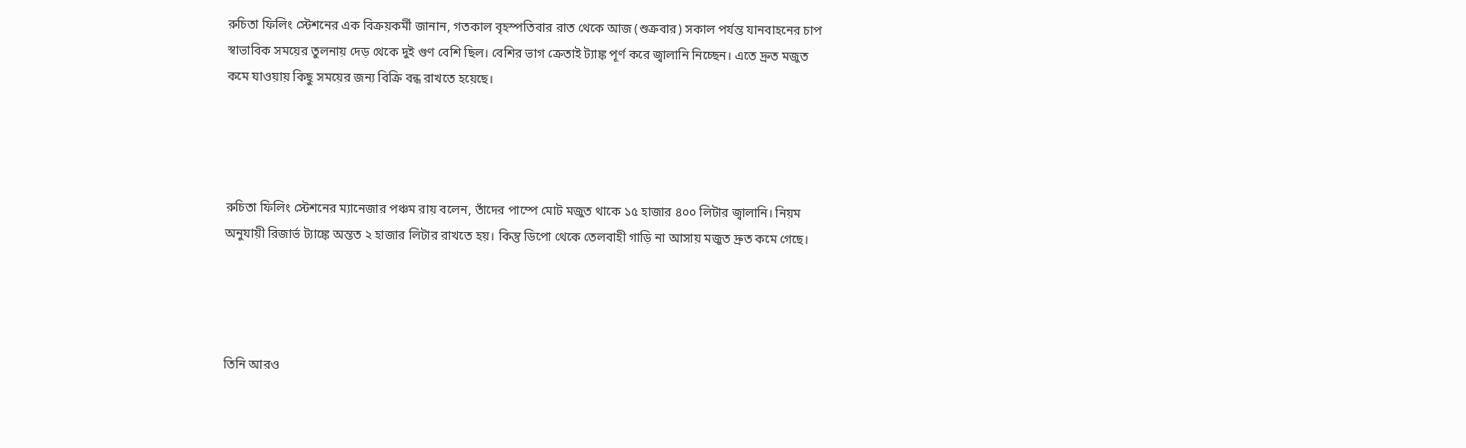রুচিতা ফিলিং স্টেশনের এক বিক্রয়কর্মী জানান, গতকাল বৃহস্পতিবার রাত থেকে আজ (শুক্রবার) সকাল পর্যন্ত যানবাহনের চাপ স্বাভাবিক সময়ের তুলনায় দেড় থেকে দুই গুণ বেশি ছিল। বেশির ভাগ ক্রেতাই ট্যাঙ্ক পূর্ণ করে জ্বালানি নিচ্ছেন। এতে দ্রুত মজুত কমে যাওয়ায় কিছু সময়ের জন্য বিক্রি বন্ধ রাখতে হয়েছে।




রুচিতা ফিলিং স্টেশনের ম্যানেজার পঞ্চম রায় বলেন, তাঁদের পাম্পে মোট মজুত থাকে ১৫ হাজার ৪০০ লিটার জ্বালানি। নিয়ম অনুযায়ী রিজার্ভ ট্যাঙ্কে অন্তত ২ হাজার লিটার রাখতে হয়। কিন্তু ডিপো থেকে তেলবাহী গাড়ি না আসায় মজুত দ্রুত কমে গেছে।




তিনি আরও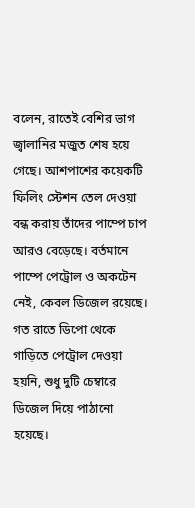বলেন, রাতেই বেশির ভাগ জ্বালানির মজুত শেষ হয়ে গেছে। আশপাশের কয়েকটি ফিলিং স্টেশন তেল দেওয়া বন্ধ করায় তাঁদের পাম্পে চাপ আরও বেড়েছে। বর্তমানে পাম্পে পেট্রোল ও অকটেন নেই, কেবল ডিজেল রয়েছে। গত রাতে ডিপো থেকে গাড়িতে পেট্রোল দেওয়া হয়নি, শুধু দুটি চেম্বারে ডিজেল দিয়ে পাঠানো হয়েছে।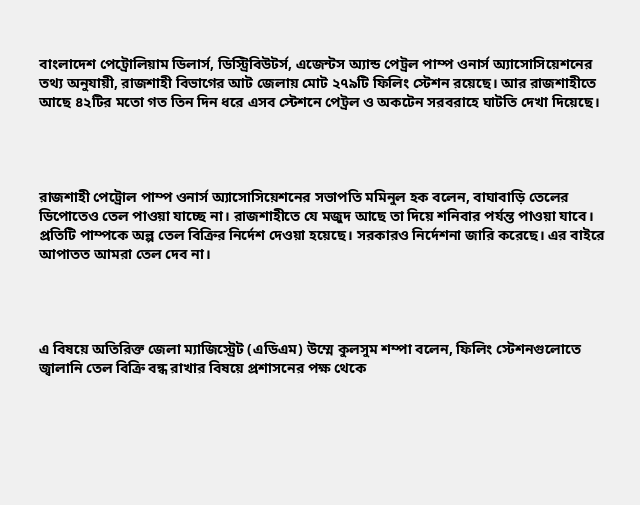বাংলাদেশ পেট্রোলিয়াম ডিলার্স, ডিস্ট্রিবিউটর্স, এজেন্টস অ্যান্ড পেট্রল পাম্প ওনার্স অ্যাসোসিয়েশনের তথ্য অনুযায়ী, রাজশাহী বিভাগের আট জেলায় মোট ২৭৯টি ফিলিং স্টেশন রয়েছে। আর রাজশাহীতে আছে ৪২টির মতো গত তিন দিন ধরে এসব স্টেশনে পেট্রল ও অকটেন সরবরাহে ঘাটতি দেখা দিয়েছে।




রাজশাহী পেট্রোল পাম্প ওনার্স অ্যাসোসিয়েশনের সভাপতি মমিনুল হক বলেন, বাঘাবাড়ি তেলের ডিপোতেও তেল পাওয়া যাচ্ছে না। রাজশাহীতে যে মজুদ আছে তা দিয়ে শনিবার পর্যন্ত পাওয়া যাবে। প্রতিটি পাম্পকে অল্প তেল বিক্রির নির্দেশ দেওয়া হয়েছে। সরকারও নির্দেশনা জারি করেছে। এর বাইরে আপাতত আমরা তেল দেব না।




এ বিষয়ে অতিরিক্ত জেলা ম্যাজিস্ট্রেট (এডিএম) উম্মে কুলসুম শম্পা বলেন, ফিলিং স্টেশনগুলোতে জ্বালানি তেল বিক্রি বন্ধ রাখার বিষয়ে প্রশাসনের পক্ষ থেকে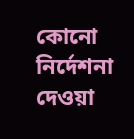কোনো নির্দেশনা দেওয়া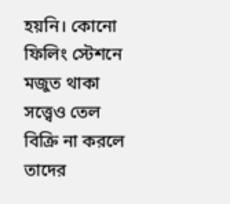হয়নি। কোনো ফিলিং স্টেশনে মজুত থাকা সত্ত্বেও তেল বিক্রি না করলে তাদের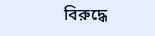বিরুদ্ধে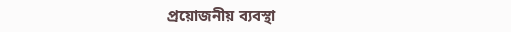প্রয়োজনীয় ব্যবস্থা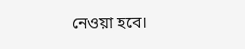নেওয়া হবে।